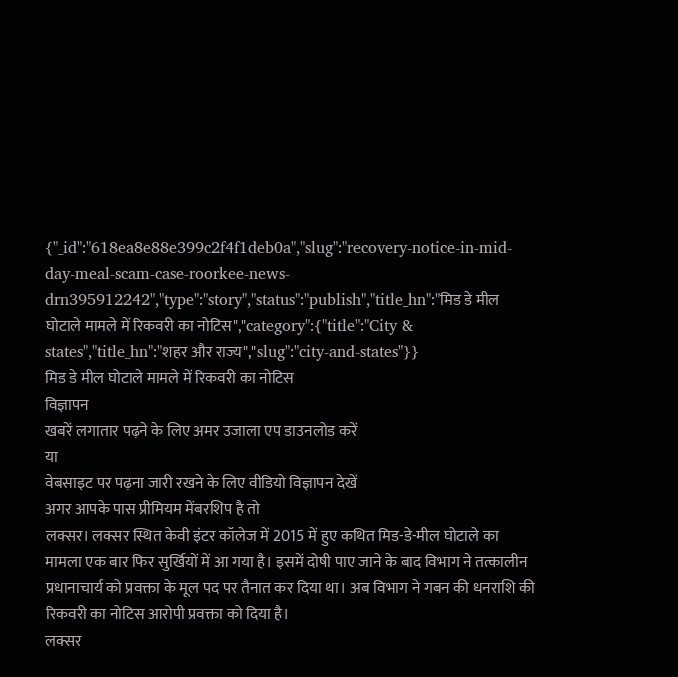{"_id":"618ea8e88e399c2f4f1deb0a","slug":"recovery-notice-in-mid-day-meal-scam-case-roorkee-news-drn395912242","type":"story","status":"publish","title_hn":"मिड डे मील घोटाले मामले में रिकवरी का नोटिस","category":{"title":"City & states","title_hn":"शहर और राज्य","slug":"city-and-states"}}
मिड डे मील घोटाले मामले में रिकवरी का नोटिस
विज्ञापन
खबरें लगातार पढ़ने के लिए अमर उजाला एप डाउनलोड करें
या
वेबसाइट पर पढ़ना जारी रखने के लिए वीडियो विज्ञापन देखें
अगर आपके पास प्रीमियम मेंबरशिप है तो
लक्सर। लक्सर स्थित केवी इंटर कॉलेज में 2015 में हुए कथित मिड-डे-मील घोटाले का मामला एक बार फिर सुर्खियों में आ गया है। इसमें दोषी पाए जाने के बाद विभाग ने तत्कालीन प्रधानाचार्य को प्रवक्ता के मूल पद पर तैनात कर दिया था। अब विभाग ने गबन की धनराशि की रिकवरी का नोटिस आरोपी प्रवक्ता को दिया है।
लक्सर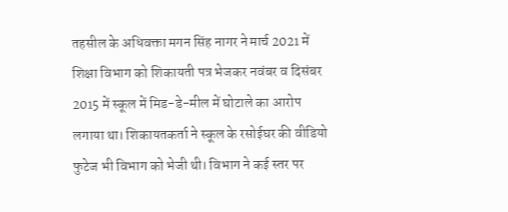तहसील के अधिवक्ता मगन सिंह नागर ने मार्च 2021 में शिक्षा विभाग को शिकायती पत्र भेजकर नवंबर व दिसंबर 2015 में स्कूल में मिड-डे-मील में घोटाले का आरोप लगाया था। शिकायतकर्ता ने स्कूल के रसोईघर की वीडियो फुटेज भी विभाग को भेजी थी। विभाग ने कई स्तर पर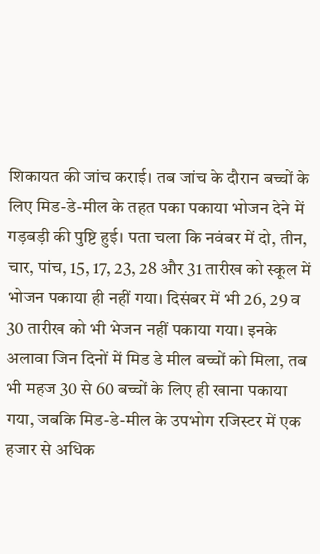शिकायत की जांच कराई। तब जांच के दौरान बच्चों के लिए मिड-डे-मील के तहत पका पकाया भोजन देने में गड़बड़ी की पुष्टि हुई। पता चला कि नवंबर में दो, तीन, चार, पांच, 15, 17, 23, 28 और 31 तारीख को स्कूल में भोजन पकाया ही नहीं गया। दिसंबर में भी 26, 29 व 30 तारीख को भी भेजन नहीं पकाया गया। इनके अलावा जिन दिनों में मिड डे मील बच्चों को मिला, तब भी महज 30 से 60 बच्चों के लिए ही खाना पकाया गया, जबकि मिड-डे-मील के उपभोग रजिस्टर में एक हजार से अधिक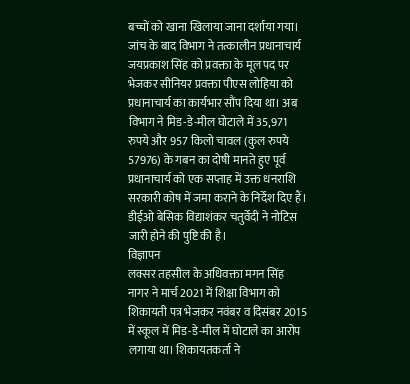बच्चों को खाना खिलाया जाना दर्शाया गया। जांच के बाद विभाग ने तत्कालीन प्रधानाचार्य जयप्रकाश सिंह को प्रवक्ता के मूल पद पर भेजकर सीनियर प्रवक्ता पीएस लोहिया को प्रधानाचार्य का कार्यभार सौंप दिया था। अब विभाग ने मिड-डे-मील घोटाले में 35,971 रुपये और 957 किलो चावल (कुल रुपये 57976) के गबन का दोषी मानते हुए पूर्व प्रधानाचार्य को एक सप्ताह में उक्त धनराशि सरकारी कोष में जमा कराने के निर्देश दिए हैं। डीईओ बेसिक विद्याशंकर चतुर्वेदी ने नोटिस जारी होने की पुष्टि की है।
विज्ञापन
लक्सर तहसील के अधिवक्ता मगन सिंह नागर ने मार्च 2021 में शिक्षा विभाग को शिकायती पत्र भेजकर नवंबर व दिसंबर 2015 में स्कूल में मिड-डे-मील में घोटाले का आरोप लगाया था। शिकायतकर्ता ने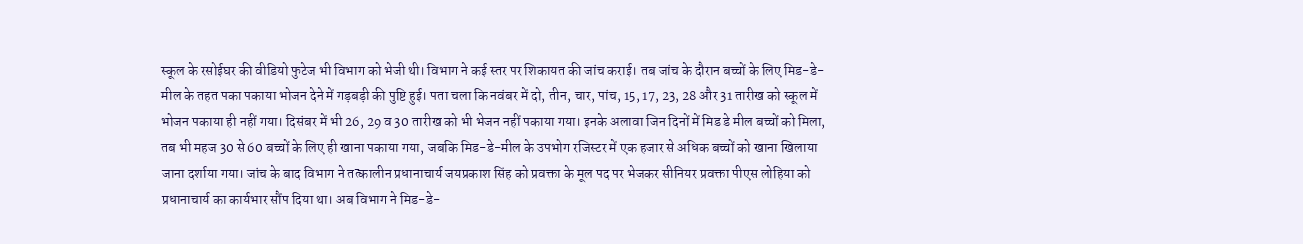स्कूल के रसोईघर की वीडियो फुटेज भी विभाग को भेजी थी। विभाग ने कई स्तर पर शिकायत की जांच कराई। तब जांच के दौरान बच्चों के लिए मिड-डे-मील के तहत पका पकाया भोजन देने में गड़बड़ी की पुष्टि हुई। पता चला कि नवंबर में दो, तीन, चार, पांच, 15, 17, 23, 28 और 31 तारीख को स्कूल में भोजन पकाया ही नहीं गया। दिसंबर में भी 26, 29 व 30 तारीख को भी भेजन नहीं पकाया गया। इनके अलावा जिन दिनों में मिड डे मील बच्चों को मिला, तब भी महज 30 से 60 बच्चों के लिए ही खाना पकाया गया, जबकि मिड-डे-मील के उपभोग रजिस्टर में एक हजार से अधिक बच्चों को खाना खिलाया जाना दर्शाया गया। जांच के बाद विभाग ने तत्कालीन प्रधानाचार्य जयप्रकाश सिंह को प्रवक्ता के मूल पद पर भेजकर सीनियर प्रवक्ता पीएस लोहिया को प्रधानाचार्य का कार्यभार सौंप दिया था। अब विभाग ने मिड-डे-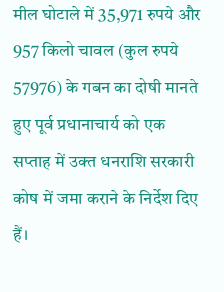मील घोटाले में 35,971 रुपये और 957 किलो चावल (कुल रुपये 57976) के गबन का दोषी मानते हुए पूर्व प्रधानाचार्य को एक सप्ताह में उक्त धनराशि सरकारी कोष में जमा कराने के निर्देश दिए हैं।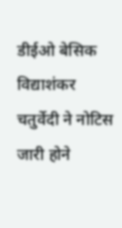डीईओ बेसिक विद्याशंकर चतुर्वेदी ने नोटिस जारी होने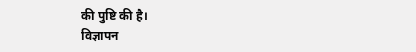की पुष्टि की है।
विज्ञापन